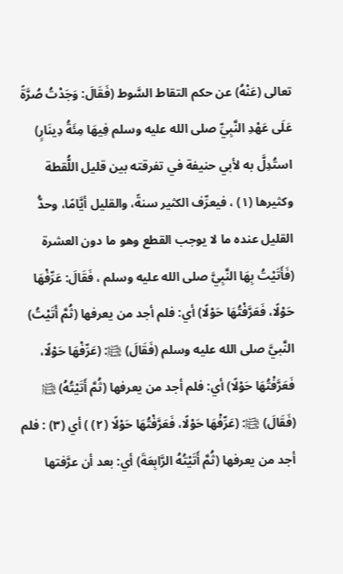تعالى (عَنْهُ) عن حكم التقاط السَّوط (فَقَالَ: وَجَدْتُ صُرَّةً عَلَى عَهْدِ النَّبِيِّ صلى الله عليه وسلم فِيهَا مِئَةُ دِينَارٍ) استُدِلَّ به لأبي حنيفة في تفرقته بين قليل اللُّقطة وكثيرها (١) ، فيعرِّف الكثير سنةً، والقليل أيَّامًا، وحدُّ القليل عنده ما لا يوجب القطع وهو ما دون العشرة (فَأَتَيْتُ بِهَا النَّبِيَّ صلى الله عليه وسلم ، فَقَالَ: عَرِّفْهَا حَوْلًا، فَعَرَّفْتُهَا حَوْلًا) أي: فلم أجد من يعرفها (ثُمَّ أَتَيْتُ) النَّبيَّ صلى الله عليه وسلم (فَقَالَ) ﵊: (عَرِّفْهَا حَوْلًا، فَعَرَّفْتُهَا حَوْلًا) أي: فلم أجد من يعرفها (ثُمَّ أَتَيْتُهُ) ﵊ (فَقَالَ) ﵊: (عَرِّفْهَا حَوْلًا، فَعَرَّفْتُهَا حَوْلًا (٢) ) أي (٣) : فلم أجد من يعرفها (ثُمَّ أَتَيْتُهُ الرَّابِعَةَ) أي: بعد أن عرَّفتها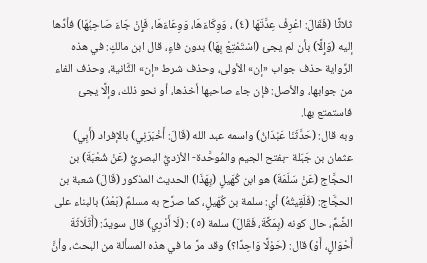ثلاثًا (فَقَالَ: اعْرِفْ عِدَّتَهَا (٤) ، وَوِكَاءَهَا، وَوِعَاءَهَا، فَإِنْ جَاءَ صَاحِبُهَا) فأدِّها إليه (وَإِلَّا) بأن لم يجئ (اسْتَمْتِعْ بِهَا) بدون فاءٍ، قال ابن مالكٍ: في هذه الرِّواية حذف جواب «إن» الأولى، وحذف شرط «إن» الثَّانية، وحذف الفاء من جوابها، والأصل: فإن جاء صاحبها أخذها، أو نحو ذلك، وإلَّا يجئ فاستمتع بها.
وبه قال: (حَدَّثَنَا عَبْدَانُ) واسمه عبد الله (قَالَ: أَخْبَرَنِي) بالإفراد (أَبِي) عثمان بن جَبَلة -بفتح الجيم والمُوحَّدة- الأزديُّ البصريُّ (عَنْ شُعْبَةَ) بن الحجَّاج (عَنْ سَلَمَةَ) هو ابن كُهَيلٍ (بِهَذَا) الحديث المذكور (قَالَ) شعبة بن الحجَّاج: (فَلَقِيتُهُ) أي: سلمة بن كُهَيلٍ، كما صرَّح به مسلمٌ (بَعْدُ) بالبناء على الضَّمِّ، حال كونه (بِمَكَّةَ، فَقَالَ) سلمة (٥) : (لَا أَدْرِي) قال سويدٌ: (أَثَلَاثَةَ أَحْوَالٍ، أَوْ) قال: (حَوْلًا وَاحِدًا؟) وقد مرَّ ما في هذه المسألة من البحث، وأنَّ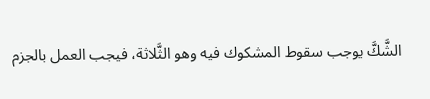الشَّكَّ يوجب سقوط المشكوك فيه وهو الثَّلاثة، فيجب العمل بالجزم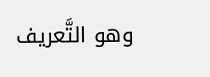وهو التَّعريف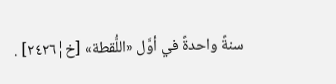سنةً واحدةً في أوَّل «اللُّقطة» [خ¦٢٤٢٦] .